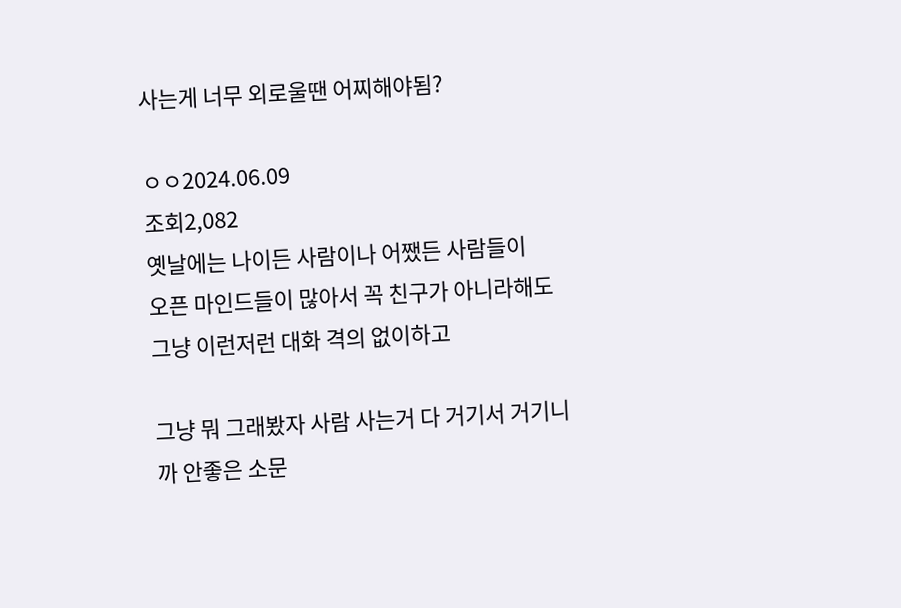사는게 너무 외로울땐 어찌해야됨?

ㅇㅇ2024.06.09
조회2,082
옛날에는 나이든 사람이나 어쨌든 사람들이
오픈 마인드들이 많아서 꼭 친구가 아니라해도
그냥 이런저런 대화 격의 없이하고

그냥 뭐 그래봤자 사람 사는거 다 거기서 거기니까 안좋은 소문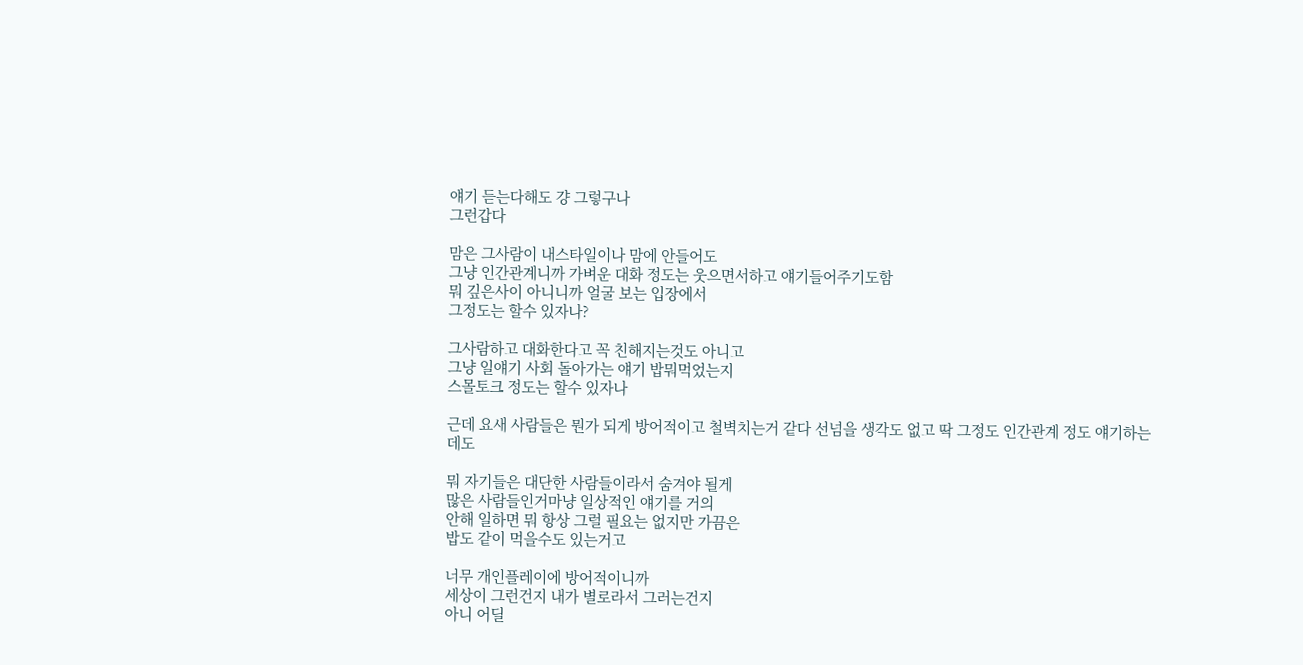얘기 듣는다해도 걍 그렇구나
그런갑다

맘은 그사람이 내스타일이나 맘에 안들어도
그냥 인간관계니까 가벼운 대화 정도는 웃으면서하고 얘기들어주기도함
뭐 깊은사이 아니니까 얼굴 보는 입장에서
그정도는 할수 있자나?

그사람하고 대화한다고 꼭 친해지는것도 아니고
그냥 일얘기 사회 돌아가는 얘기 밥뭐먹었는지
스몰토크 정도는 할수 있자나

근데 요새 사람들은 뭔가 되게 방어적이고 철벽치는거 같다 선넘을 생각도 없고 딱 그정도 인간관계 정도 얘기하는데도

뭐 자기들은 대단한 사람들이라서 숨겨야 될게
많은 사람들인거마냥 일상적인 얘기를 거의
안해 일하면 뭐 항상 그럴 필요는 없지만 가끔은
밥도 같이 먹을수도 있는거고

너무 개인플레이에 방어적이니까
세상이 그런건지 내가 별로라서 그러는건지
아니 어딜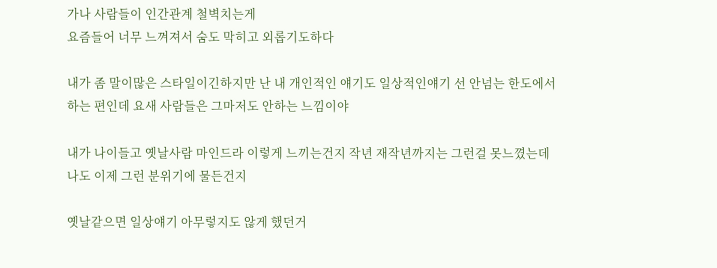가나 사람들이 인간관계 철벽치는게
요즘들어 너무 느껴져서 숨도 막히고 외롭기도하다

내가 좀 말이많은 스타일이긴하지만 난 내 개인적인 얘기도 일상적인얘기 선 안넘는 한도에서
하는 편인데 요새 사람들은 그마저도 안하는 느낌이야

내가 나이들고 옛날사람 마인드라 이렇게 느끼는건지 작년 재작년까지는 그런걸 못느꼈는데
나도 이제 그런 분위기에 물든건지

옛날같으면 일상얘기 아무렇지도 않게 했던거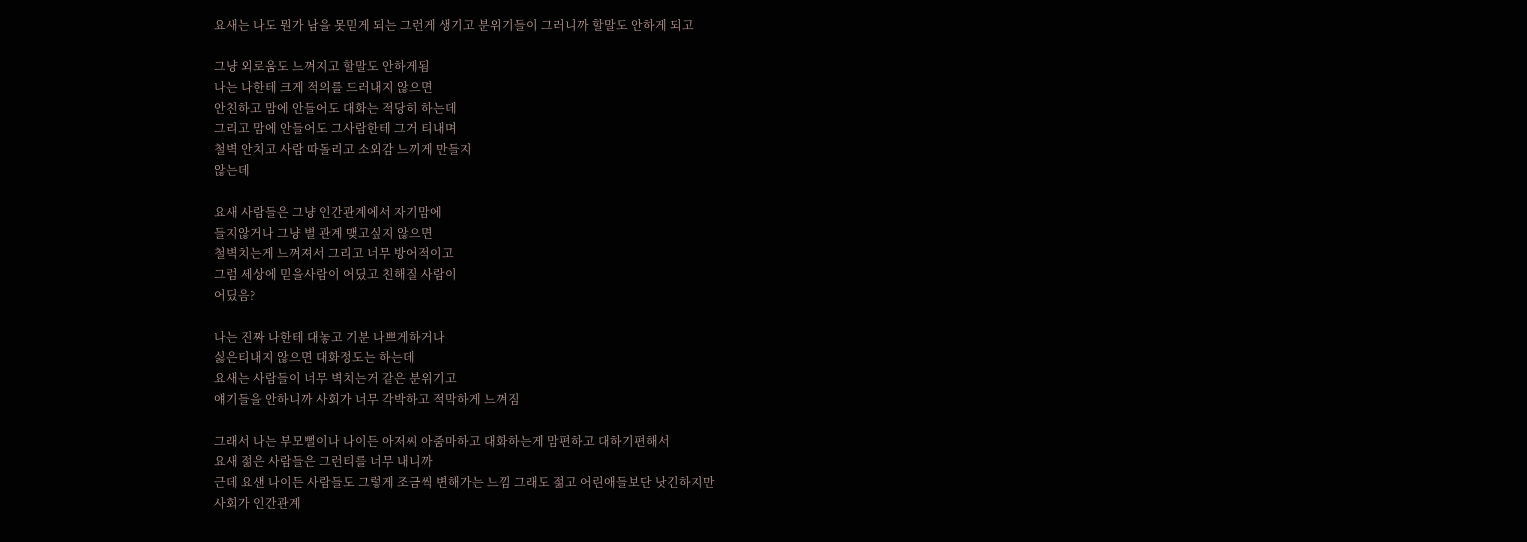요새는 나도 뭔가 남을 못믿게 되는 그런게 생기고 분위기들이 그러니까 할말도 안하게 되고

그냥 외로움도 느껴지고 할말도 안하게됨
나는 나한테 크게 적의를 드러내지 않으면
안친하고 맘에 안들어도 대화는 적당히 하는데
그리고 맘에 안들어도 그사람한테 그거 티내며
철벽 안치고 사람 따돌리고 소외감 느끼게 만들지
않는데

요새 사람들은 그냥 인간관계에서 자기맘에
들지않거나 그냥 별 관계 맺고싶지 않으면
철벽치는게 느껴져서 그리고 너무 방어적이고
그럼 세상에 믿을사람이 어딨고 친해질 사람이
어딨음?

나는 진짜 나한테 대놓고 기분 나쁘게하거나
싫은티내지 않으면 대화정도는 하는데
요새는 사람들이 너무 벽치는거 같은 분위기고
얘기들을 안하니까 사회가 너무 각박하고 적막하게 느껴짐

그래서 나는 부모뻘이나 나이든 아저씨 아줌마하고 대화하는게 맘편하고 대하기편해서
요새 젊은 사람들은 그런티를 너무 내니까
근데 요샌 나이든 사람들도 그렇게 조금씩 변해가는 느낌 그래도 젊고 어린애들보단 낫긴하지만
사회가 인간관계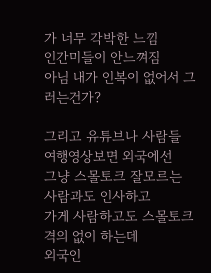가 너무 각박한 느낌
인간미들이 안느껴짐
아님 내가 인복이 없어서 그러는건가?

그리고 유튜브나 사람들 여행영상보면 외국에선
그냥 스몰토크 잘모르는 사람과도 인사하고
가게 사람하고도 스몰토크 격의 없이 하는데
외국인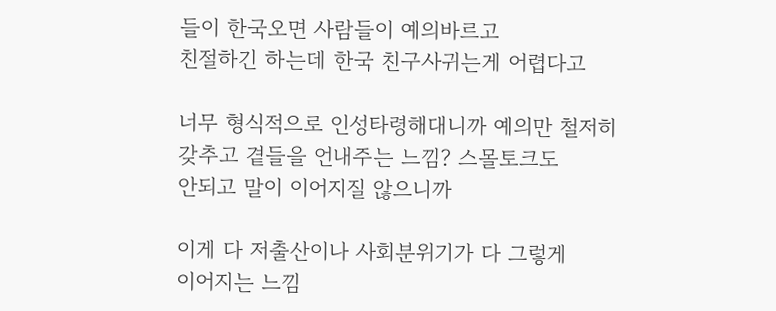들이 한국오면 사람들이 예의바르고
친절하긴 하는데 한국 친구사귀는게 어렵다고

너무 형식적으로 인성타령해대니까 예의만 철저히 갖추고 곁들을 언내주는 느낌? 스몰토크도
안되고 말이 이어지질 않으니까

이게 다 저출산이나 사회분위기가 다 그렇게
이어지는 느낌